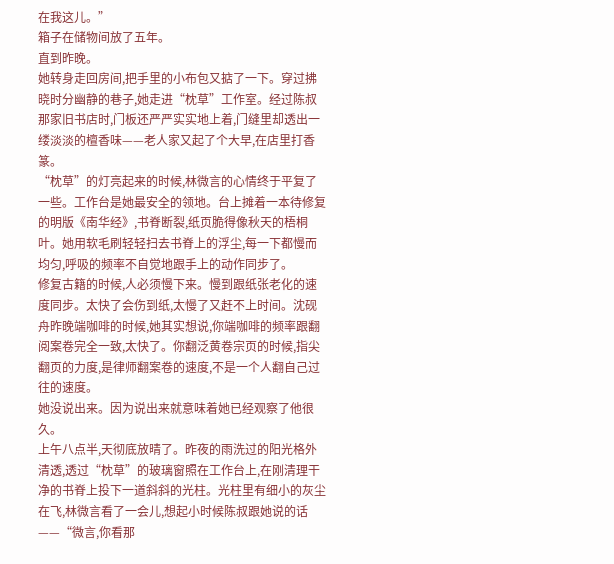在我这儿。”
箱子在储物间放了五年。
直到昨晚。
她转身走回房间,把手里的小布包又掂了一下。穿过拂晓时分幽静的巷子,她走进“枕草”工作室。经过陈叔那家旧书店时,门板还严严实实地上着,门缝里却透出一缕淡淡的檀香味——老人家又起了个大早,在店里打香篆。
“枕草”的灯亮起来的时候,林微言的心情终于平复了一些。工作台是她最安全的领地。台上摊着一本待修复的明版《南华经》,书脊断裂,纸页脆得像秋天的梧桐叶。她用软毛刷轻轻扫去书脊上的浮尘,每一下都慢而均匀,呼吸的频率不自觉地跟手上的动作同步了。
修复古籍的时候,人必须慢下来。慢到跟纸张老化的速度同步。太快了会伤到纸,太慢了又赶不上时间。沈砚舟昨晚端咖啡的时候,她其实想说,你端咖啡的频率跟翻阅案卷完全一致,太快了。你翻泛黄卷宗页的时候,指尖翻页的力度,是律师翻案卷的速度,不是一个人翻自己过往的速度。
她没说出来。因为说出来就意味着她已经观察了他很久。
上午八点半,天彻底放晴了。昨夜的雨洗过的阳光格外清透,透过“枕草”的玻璃窗照在工作台上,在刚清理干净的书脊上投下一道斜斜的光柱。光柱里有细小的灰尘在飞,林微言看了一会儿,想起小时候陈叔跟她说的话——“微言,你看那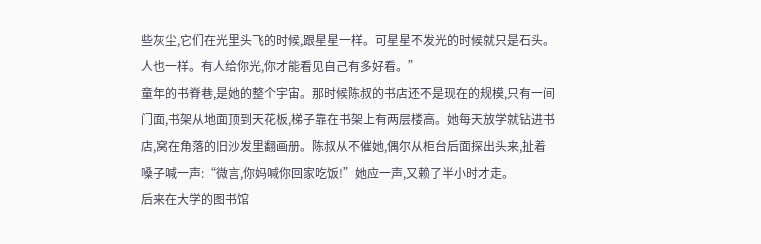些灰尘,它们在光里头飞的时候,跟星星一样。可星星不发光的时候就只是石头。人也一样。有人给你光,你才能看见自己有多好看。”
童年的书脊巷,是她的整个宇宙。那时候陈叔的书店还不是现在的规模,只有一间门面,书架从地面顶到天花板,梯子靠在书架上有两层楼高。她每天放学就钻进书店,窝在角落的旧沙发里翻画册。陈叔从不催她,偶尔从柜台后面探出头来,扯着嗓子喊一声:“微言,你妈喊你回家吃饭!”她应一声,又赖了半小时才走。
后来在大学的图书馆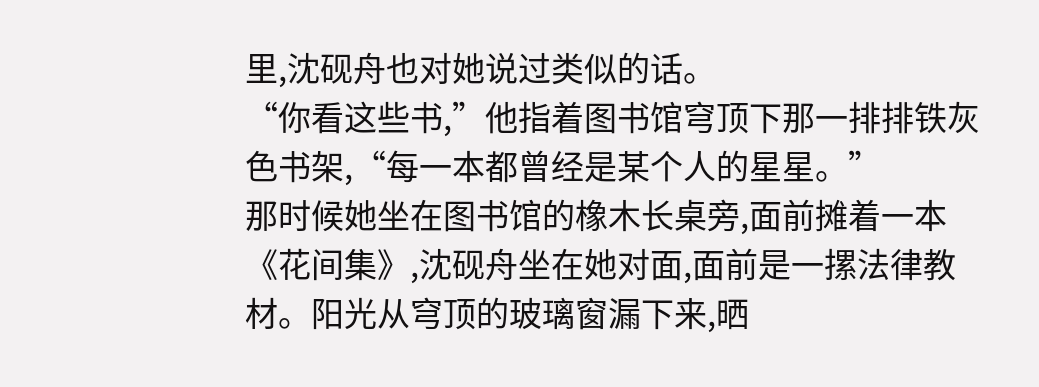里,沈砚舟也对她说过类似的话。
“你看这些书,”他指着图书馆穹顶下那一排排铁灰色书架,“每一本都曾经是某个人的星星。”
那时候她坐在图书馆的橡木长桌旁,面前摊着一本《花间集》,沈砚舟坐在她对面,面前是一摞法律教材。阳光从穹顶的玻璃窗漏下来,晒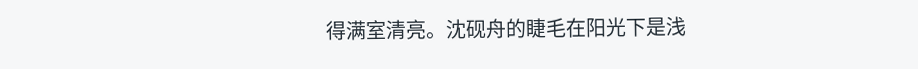得满室清亮。沈砚舟的睫毛在阳光下是浅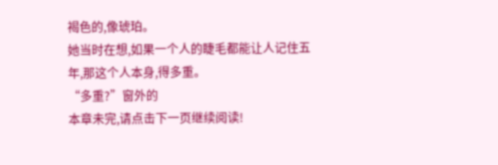褐色的,像琥珀。
她当时在想,如果一个人的睫毛都能让人记住五年,那这个人本身,得多重。
“多重?”窗外的
本章未完,请点击下一页继续阅读!